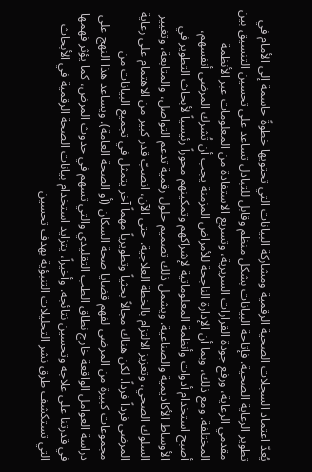يُعدّ اعتماد السجلات الصحية الرقمية ومشاركة البيانات التي تحتويها خطوةً حاسمة إلى الأمام في تطوير الرعاية الصحية. فإتاحة البيانات بشكل منظم وقابل للتبادل تساعد على تحسين التنسيق بين مقدمي الرعاية، ورفع جودة القرارات السريرية، وتسريع الاستفادة من المعلومات عبر الأنظمة المختلفة. ومع ذلك، وبما أن الإدارة الناجحة للأمراض المزمنة يجب أن تُشرك المرضى أنفسهم، أصبح استخدام أدوات وأنظمة المعلوماتية لإشراكهم وتمكينهم محوراً رئيسياً لأبحاث التطوير في الأوساط الأكاديمية والصناعية. ويشمل ذلك تصميم حلول رقمية تدعم التواصل، والمتابعة، وتغيير السلوك الصحي، وتعزيز الالتزام بالخطة العلاجية. حتى الآن، انصبّ قدر كبير من الاهتمام على رعاية المرضى فرداً فرداً. لكن هناك مجالاً بحثياً وتطويرياً مهماً آخر يتمثل في تجميع البيانات من مجموعات كبيرة من المرضى لفهم قضايا صحة السكان (أو الصحة العامة). ويساعد هذا النهج على دراسة العوامل الواقعة خارج نطاق الطب التقليدي والتي تسهم في حدوث المرض، كما يؤثر فهمها في قدرتنا على علاجه وتحسين نتائجه. وأخيراً، يتزايد استخدام بيانات الصحة الرقمية في الأبحاث التي تستكشف طرق نشر التحليلات التنبؤية بهدف تحسين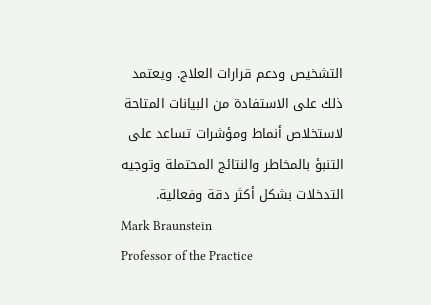التشخيص ودعم قرارات العلاج. ويعتمد ذلك على الاستفادة من البيانات المتاحة لاستخلاص أنماط ومؤشرات تساعد على التنبؤ بالمخاطر والنتائج المحتملة وتوجيه التدخلات بشكل أكثر دقة وفعالية.
Mark Braunstein
Professor of the Practice